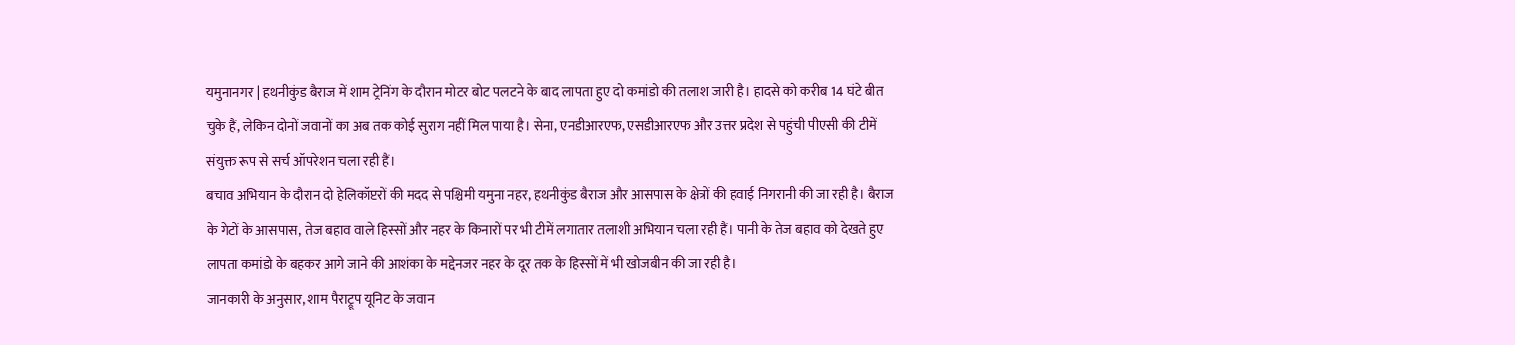यमुनानगर | हथनीकुंड बैराज में शाम ट्रेनिंग के दौरान मोटर बोट पलटने के बाद लापता हुए दो कमांडो की तलाश जारी है। हादसे को करीब 14 घंटे बीत चुके हैं, लेकिन दोनों जवानों का अब तक कोई सुराग नहीं मिल पाया है। सेना, एनडीआरएफ, एसडीआरएफ और उत्तर प्रदेश से पहुंची पीएसी की टीमें संयुक्त रूप से सर्च ऑपरेशन चला रही हैं।
बचाव अभियान के दौरान दो हेलिकॉप्टरों की मदद से पश्चिमी यमुना नहर, हथनीकुंड बैराज और आसपास के क्षेत्रों की हवाई निगरानी की जा रही है। बैराज के गेटों के आसपास, तेज बहाव वाले हिस्सों और नहर के किनारों पर भी टीमें लगातार तलाशी अभियान चला रही हैं। पानी के तेज बहाव को देखते हुए लापता कमांडो के बहकर आगे जाने की आशंका के मद्देनजर नहर के दूर तक के हिस्सों में भी खोजबीन की जा रही है।
जानकारी के अनुसार, शाम पैराट्रूप यूनिट के जवान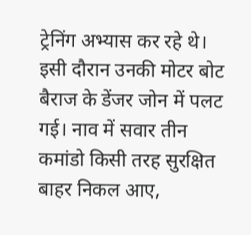ट्रेनिंग अभ्यास कर रहे थे। इसी दौरान उनकी मोटर बोट बैराज के डेंजर जोन में पलट गई। नाव में सवार तीन कमांडो किसी तरह सुरक्षित बाहर निकल आए,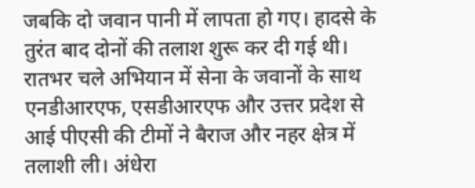जबकि दो जवान पानी में लापता हो गए। हादसे के तुरंत बाद दोनों की तलाश शुरू कर दी गई थी।
रातभर चले अभियान में सेना के जवानों के साथ एनडीआरएफ, एसडीआरएफ और उत्तर प्रदेश से आई पीएसी की टीमों ने बैराज और नहर क्षेत्र में तलाशी ली। अंधेरा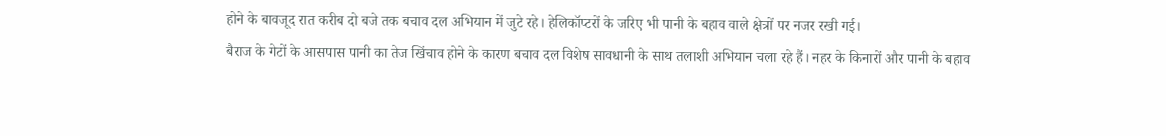होने के बावजूद रात करीब दो बजे तक बचाव दल अभियान में जुटे रहे। हेलिकॉप्टरों के जरिए भी पानी के बहाव वाले क्षेत्रों पर नजर रखी गई।
बैराज के गेटों के आसपास पानी का तेज खिंचाव होने के कारण बचाव दल विशेष सावधानी के साथ तलाशी अभियान चला रहे हैं। नहर के किनारों और पानी के बहाव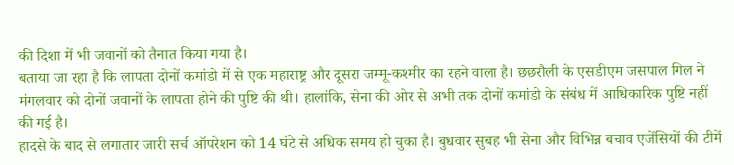की दिशा में भी जवानों को तैनात किया गया है।
बताया जा रहा है कि लापता दोनों कमांडो में से एक महाराष्ट्र और दूसरा जम्मू-कश्मीर का रहने वाला है। छछरौली के एसडीएम जसपाल गिल ने मंगलवार को दोनों जवानों के लापता होने की पुष्टि की थी। हालांकि, सेना की ओर से अभी तक दोनों कमांडो के संबंध में आधिकारिक पुष्टि नहीं की गई है।
हादसे के बाद से लगातार जारी सर्च ऑपरेशन को 14 घंटे से अधिक समय हो चुका है। बुधवार सुबह भी सेना और विभिन्न बचाव एजेंसियों की टीमें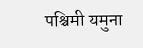पश्चिमी यमुना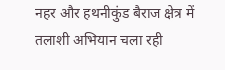नहर और हथनीकुंड बैराज क्षेत्र में तलाशी अभियान चला रही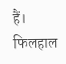हैं। फिलहाल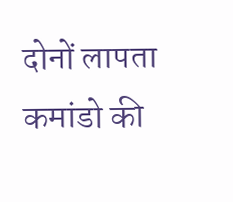दोनों लापता कमांडो की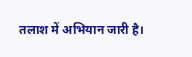तलाश में अभियान जारी है।